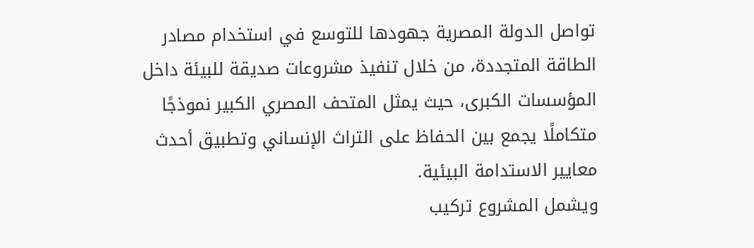تواصل الدولة المصرية جهودها للتوسع في استخدام مصادر الطاقة المتجددة، من خلال تنفيذ مشروعات صديقة للبيئة داخل المؤسسات الكبرى، حيث يمثل المتحف المصري الكبير نموذجًا متكاملًا يجمع بين الحفاظ على التراث الإنساني وتطبيق أحدث معايير الاستدامة البيئية.
ويشمل المشروع تركيب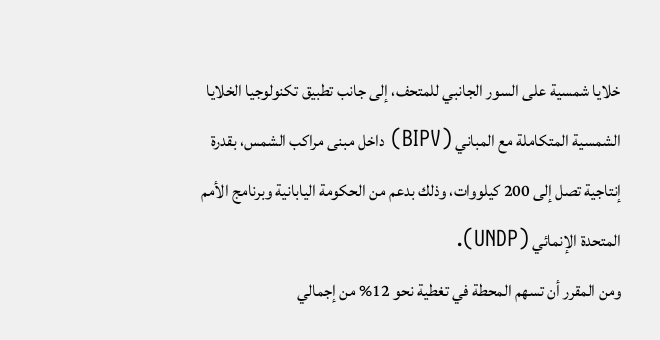خلايا شمسية على السور الجانبي للمتحف، إلى جانب تطبيق تكنولوجيا الخلايا الشمسية المتكاملة مع المباني (BIPV) داخل مبنى مراكب الشمس، بقدرة إنتاجية تصل إلى 200 كيلووات، وذلك بدعم من الحكومة اليابانية وبرنامج الأمم المتحدة الإنمائي (UNDP).
ومن المقرر أن تسهم المحطة في تغطية نحو 12% من إجمالي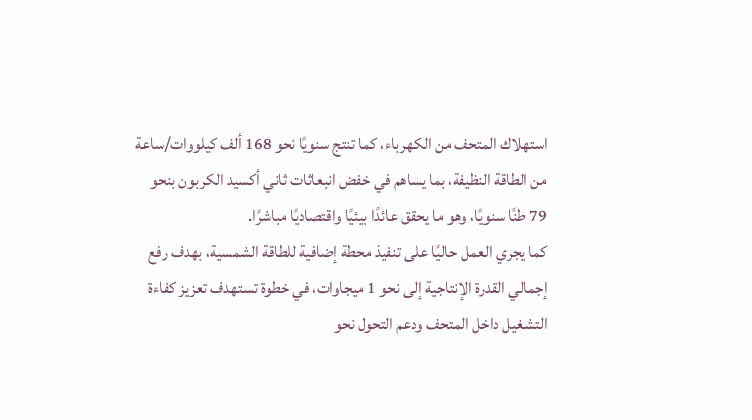استهلاك المتحف من الكهرباء، كما تنتج سنويًا نحو 168 ألف كيلووات/ساعة من الطاقة النظيفة، بما يساهم في خفض انبعاثات ثاني أكسيد الكربون بنحو 79 طنًا سنويًا، وهو ما يحقق عائدًا بيئيًا واقتصاديًا مباشرًا.
كما يجري العمل حاليًا على تنفيذ محطة إضافية للطاقة الشمسية، بهدف رفع إجمالي القدرة الإنتاجية إلى نحو 1 ميجاوات، في خطوة تستهدف تعزيز كفاءة التشغيل داخل المتحف ودعم التحول نحو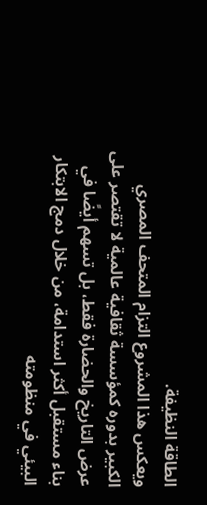الطاقة النظيفة.
ويعكس هذا المشروع التزام المتحف المصري الكبير بدوره كمؤسسة ثقافية عالمية لا تقتصر على عرض التاريخ والحضارة فقط، بل تسهم أيضًا في بناء مستقبل أكثر استدامة، من خلال دمج الابتكار البيئي في منظومته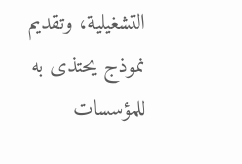التشغيلية، وتقديم نموذج يحتذى به للمؤسسات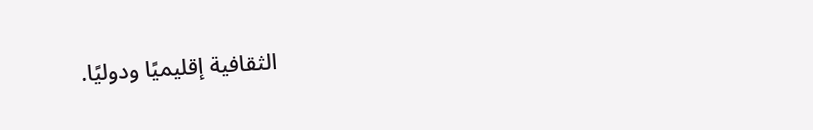الثقافية إقليميًا ودوليًا.